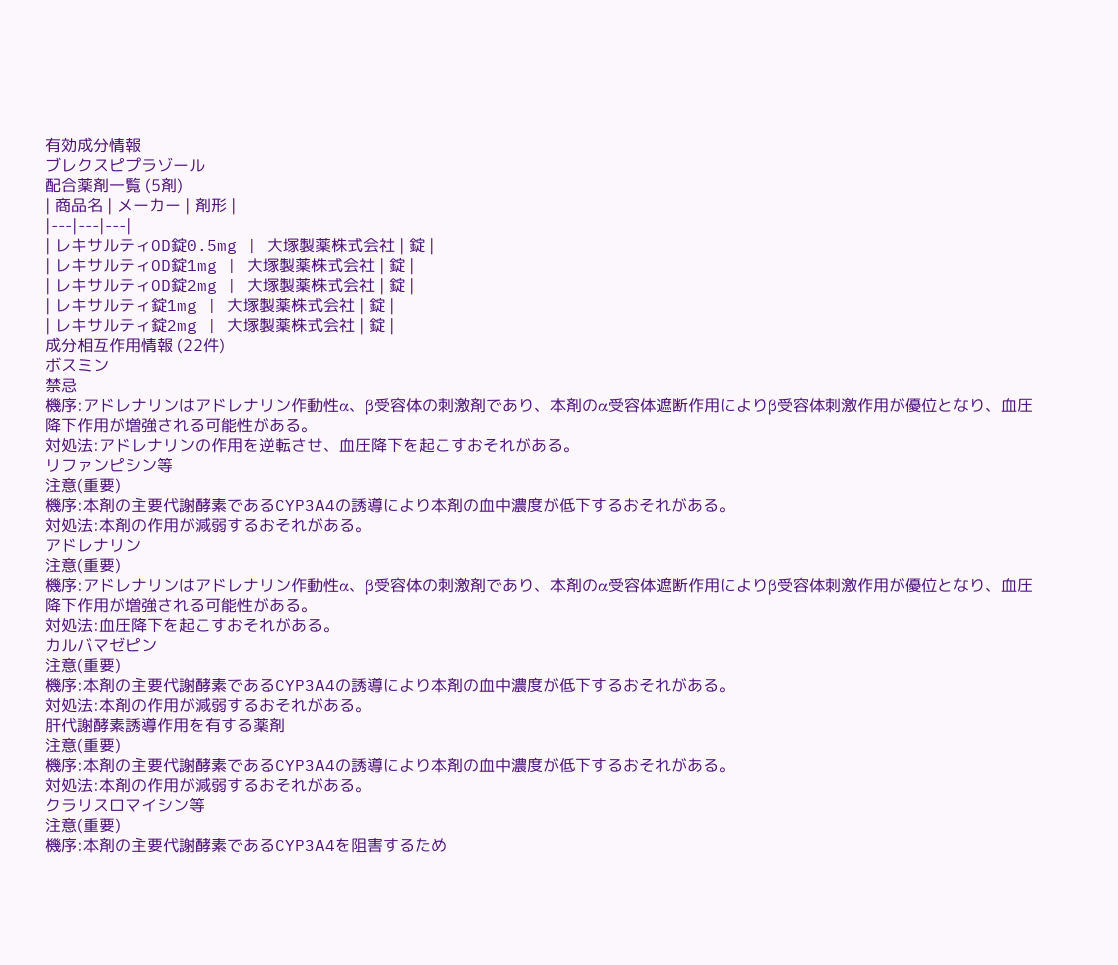有効成分情報
ブレクスピプラゾール
配合薬剤一覧 (5剤)
| 商品名 | メーカー | 剤形 |
|---|---|---|
| レキサルティOD錠0.5mg | 大塚製薬株式会社 | 錠 |
| レキサルティOD錠1mg | 大塚製薬株式会社 | 錠 |
| レキサルティOD錠2mg | 大塚製薬株式会社 | 錠 |
| レキサルティ錠1mg | 大塚製薬株式会社 | 錠 |
| レキサルティ錠2mg | 大塚製薬株式会社 | 錠 |
成分相互作用情報 (22件)
ボスミン
禁忌
機序:アドレナリンはアドレナリン作動性α、β受容体の刺激剤であり、本剤のα受容体遮断作用によりβ受容体刺激作用が優位となり、血圧降下作用が増強される可能性がある。
対処法:アドレナリンの作用を逆転させ、血圧降下を起こすおそれがある。
リファンピシン等
注意(重要)
機序:本剤の主要代謝酵素であるCYP3A4の誘導により本剤の血中濃度が低下するおそれがある。
対処法:本剤の作用が減弱するおそれがある。
アドレナリン
注意(重要)
機序:アドレナリンはアドレナリン作動性α、β受容体の刺激剤であり、本剤のα受容体遮断作用によりβ受容体刺激作用が優位となり、血圧降下作用が増強される可能性がある。
対処法:血圧降下を起こすおそれがある。
カルバマゼピン
注意(重要)
機序:本剤の主要代謝酵素であるCYP3A4の誘導により本剤の血中濃度が低下するおそれがある。
対処法:本剤の作用が減弱するおそれがある。
肝代謝酵素誘導作用を有する薬剤
注意(重要)
機序:本剤の主要代謝酵素であるCYP3A4の誘導により本剤の血中濃度が低下するおそれがある。
対処法:本剤の作用が減弱するおそれがある。
クラリスロマイシン等
注意(重要)
機序:本剤の主要代謝酵素であるCYP3A4を阻害するため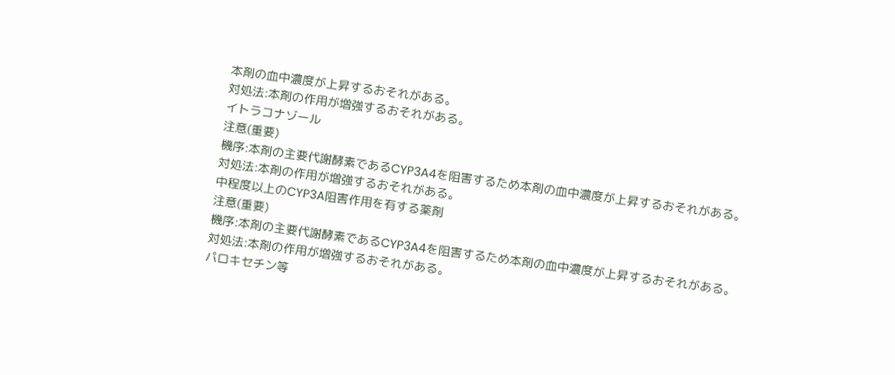本剤の血中濃度が上昇するおそれがある。
対処法:本剤の作用が増強するおそれがある。
イトラコナゾール
注意(重要)
機序:本剤の主要代謝酵素であるCYP3A4を阻害するため本剤の血中濃度が上昇するおそれがある。
対処法:本剤の作用が増強するおそれがある。
中程度以上のCYP3A阻害作用を有する薬剤
注意(重要)
機序:本剤の主要代謝酵素であるCYP3A4を阻害するため本剤の血中濃度が上昇するおそれがある。
対処法:本剤の作用が増強するおそれがある。
パロキセチン等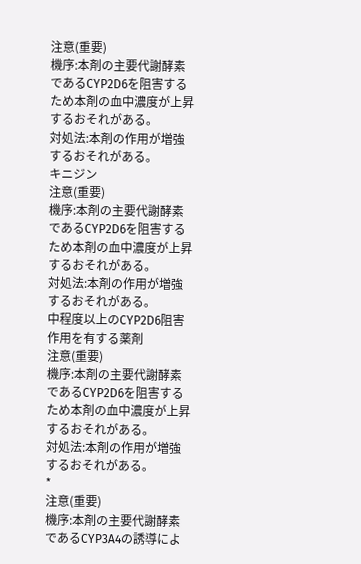注意(重要)
機序:本剤の主要代謝酵素であるCYP2D6を阻害するため本剤の血中濃度が上昇するおそれがある。
対処法:本剤の作用が増強するおそれがある。
キニジン
注意(重要)
機序:本剤の主要代謝酵素であるCYP2D6を阻害するため本剤の血中濃度が上昇するおそれがある。
対処法:本剤の作用が増強するおそれがある。
中程度以上のCYP2D6阻害作用を有する薬剤
注意(重要)
機序:本剤の主要代謝酵素であるCYP2D6を阻害するため本剤の血中濃度が上昇するおそれがある。
対処法:本剤の作用が増強するおそれがある。
*
注意(重要)
機序:本剤の主要代謝酵素であるCYP3A4の誘導によ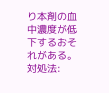り本剤の血中濃度が低下するおそれがある。
対処法: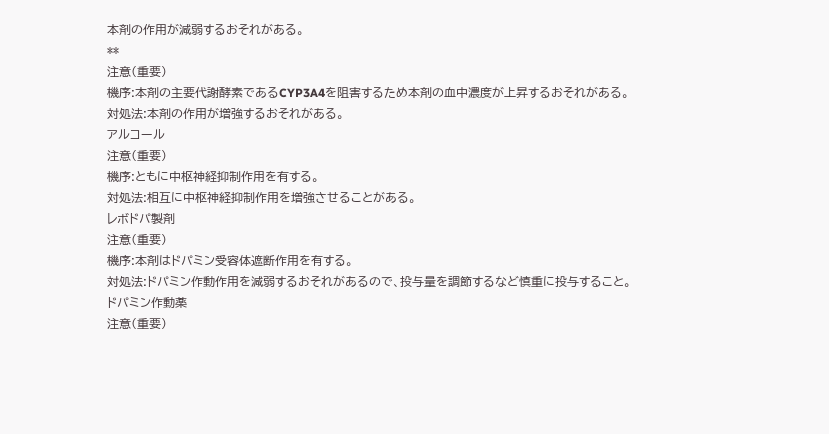本剤の作用が減弱するおそれがある。
**
注意(重要)
機序:本剤の主要代謝酵素であるCYP3A4を阻害するため本剤の血中濃度が上昇するおそれがある。
対処法:本剤の作用が増強するおそれがある。
アルコール
注意(重要)
機序:ともに中枢神経抑制作用を有する。
対処法:相互に中枢神経抑制作用を増強させることがある。
レボドパ製剤
注意(重要)
機序:本剤はドパミン受容体遮断作用を有する。
対処法:ドパミン作動作用を減弱するおそれがあるので、投与量を調節するなど慎重に投与すること。
ドパミン作動薬
注意(重要)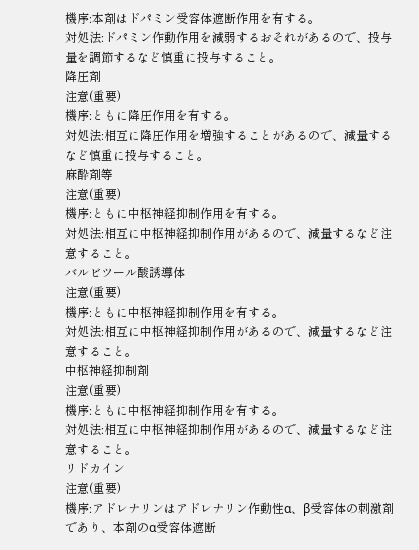機序:本剤はドパミン受容体遮断作用を有する。
対処法:ドパミン作動作用を減弱するおそれがあるので、投与量を調節するなど慎重に投与すること。
降圧剤
注意(重要)
機序:ともに降圧作用を有する。
対処法:相互に降圧作用を増強することがあるので、減量するなど慎重に投与すること。
麻酔剤等
注意(重要)
機序:ともに中枢神経抑制作用を有する。
対処法:相互に中枢神経抑制作用があるので、減量するなど注意すること。
バルビツール酸誘導体
注意(重要)
機序:ともに中枢神経抑制作用を有する。
対処法:相互に中枢神経抑制作用があるので、減量するなど注意すること。
中枢神経抑制剤
注意(重要)
機序:ともに中枢神経抑制作用を有する。
対処法:相互に中枢神経抑制作用があるので、減量するなど注意すること。
リドカイン
注意(重要)
機序:アドレナリンはアドレナリン作動性α、β受容体の刺激剤であり、本剤のα受容体遮断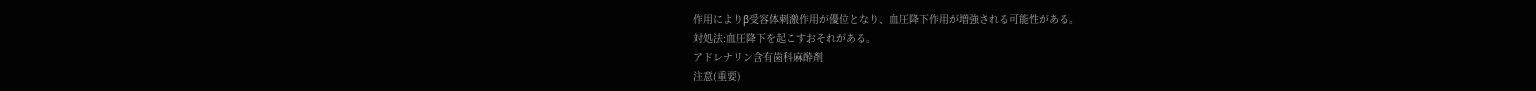作用によりβ受容体刺激作用が優位となり、血圧降下作用が増強される可能性がある。
対処法:血圧降下を起こすおそれがある。
アドレナリン含有歯科麻酔剤
注意(重要)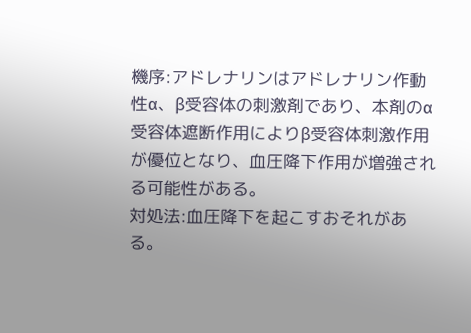機序:アドレナリンはアドレナリン作動性α、β受容体の刺激剤であり、本剤のα受容体遮断作用によりβ受容体刺激作用が優位となり、血圧降下作用が増強される可能性がある。
対処法:血圧降下を起こすおそれがある。